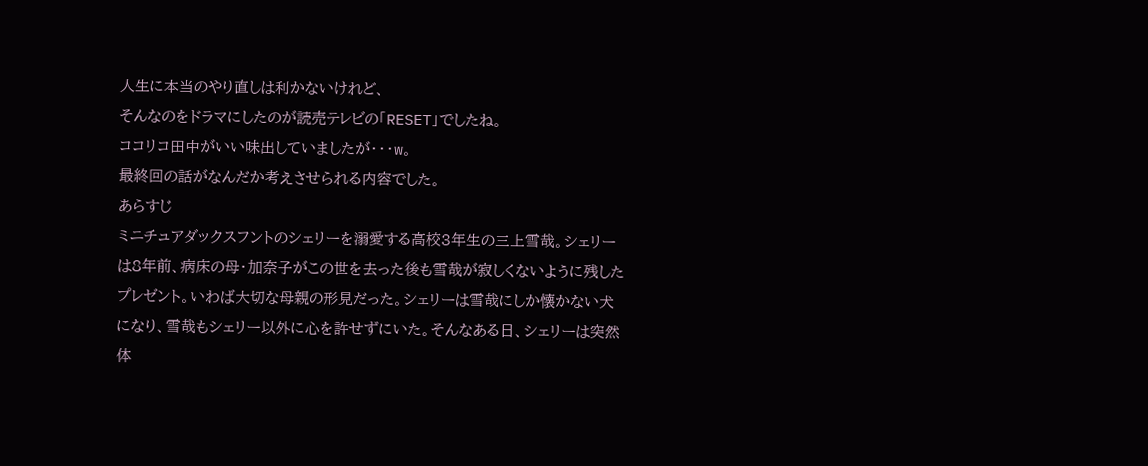人生に本当のやり直しは利かないけれど、
そんなのをドラマにしたのが読売テレビの「RESET」でしたね。
ココリコ田中がいい味出していましたが・・・w。
最終回の話がなんだか考えさせられる内容でした。
あらすじ
ミニチュアダックスフントのシェリーを溺愛する高校3年生の三上雪哉。シェリーは8年前、病床の母・加奈子がこの世を去った後も雪哉が寂しくないように残したプレゼント。いわば大切な母親の形見だった。シェリーは雪哉にしか懐かない犬になり、雪哉もシェリー以外に心を許せずにいた。そんなある日、シェリーは突然体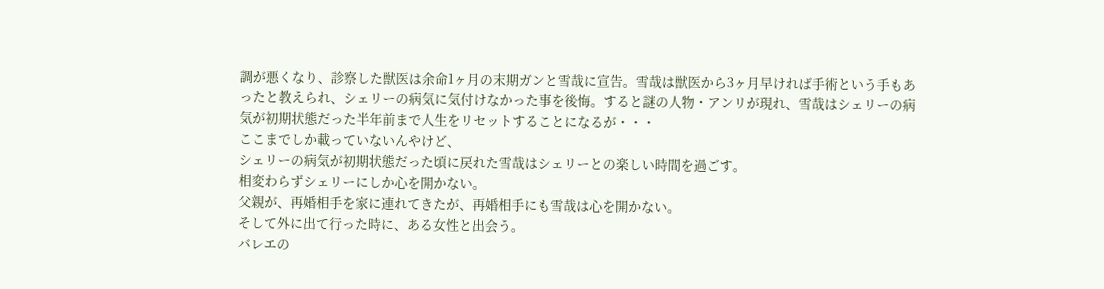調が悪くなり、診察した獣医は余命1ヶ月の末期ガンと雪哉に宣告。雪哉は獣医から3ヶ月早ければ手術という手もあったと教えられ、シェリーの病気に気付けなかった事を後悔。すると謎の人物・アンリが現れ、雪哉はシェリーの病気が初期状態だった半年前まで人生をリセットすることになるが・・・
ここまでしか載っていないんやけど、
シェリーの病気が初期状態だった頃に戻れた雪哉はシェリーとの楽しい時間を過ごす。
相変わらずシェリーにしか心を開かない。
父親が、再婚相手を家に連れてきたが、再婚相手にも雪哉は心を開かない。
そして外に出て行った時に、ある女性と出会う。
バレエの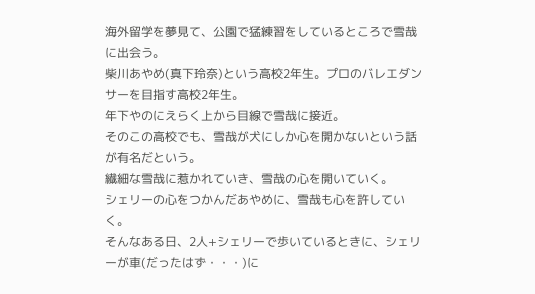海外留学を夢見て、公園で猛練習をしているところで雪哉に出会う。
柴川あやめ(真下玲奈)という高校2年生。プロのバレエダンサーを目指す高校2年生。
年下やのにえらく上から目線で雪哉に接近。
そのこの高校でも、雪哉が犬にしか心を開かないという話が有名だという。
繊細な雪哉に惹かれていき、雪哉の心を開いていく。
シェリーの心をつかんだあやめに、雪哉も心を許していく。
そんなある日、2人+シェリーで歩いているときに、シェリーが車(だったはず・・・)に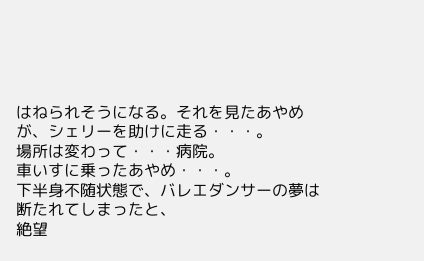はねられそうになる。それを見たあやめが、シェリーを助けに走る・・・。
場所は変わって・・・病院。
車いすに乗ったあやめ・・・。
下半身不随状態で、バレエダンサーの夢は断たれてしまったと、
絶望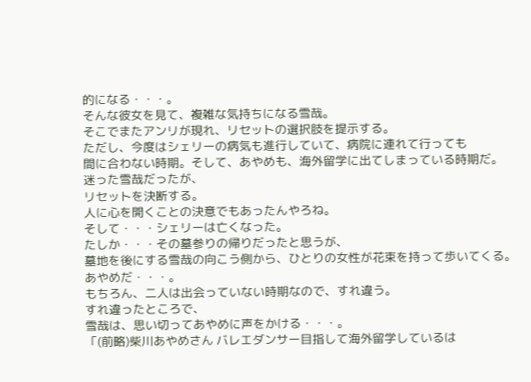的になる・・・。
そんな彼女を見て、複雑な気持ちになる雪哉。
そこでまたアンリが現れ、リセットの選択肢を提示する。
ただし、今度はシェリーの病気も進行していて、病院に連れて行っても
間に合わない時期。そして、あやめも、海外留学に出てしまっている時期だ。
迷った雪哉だったが、
リセットを決断する。
人に心を開くことの決意でもあったんやろね。
そして・・・シェリーは亡くなった。
たしか・・・その墓参りの帰りだったと思うが、
墓地を後にする雪哉の向こう側から、ひとりの女性が花束を持って歩いてくる。
あやめだ・・・。
もちろん、二人は出会っていない時期なので、すれ違う。
すれ違ったところで、
雪哉は、思い切ってあやめに声をかける・・・。
「(前略)柴川あやめさん バレエダンサー目指して海外留学しているは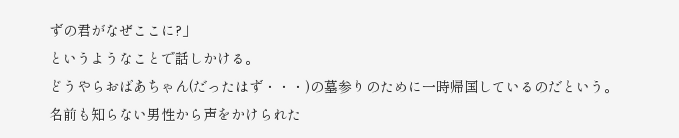ずの君がなぜここに?」
というようなことで話しかける。
どうやらおばあちゃん(だったはず・・・)の墓参りのために一時帰国しているのだという。
名前も知らない男性から声をかけられた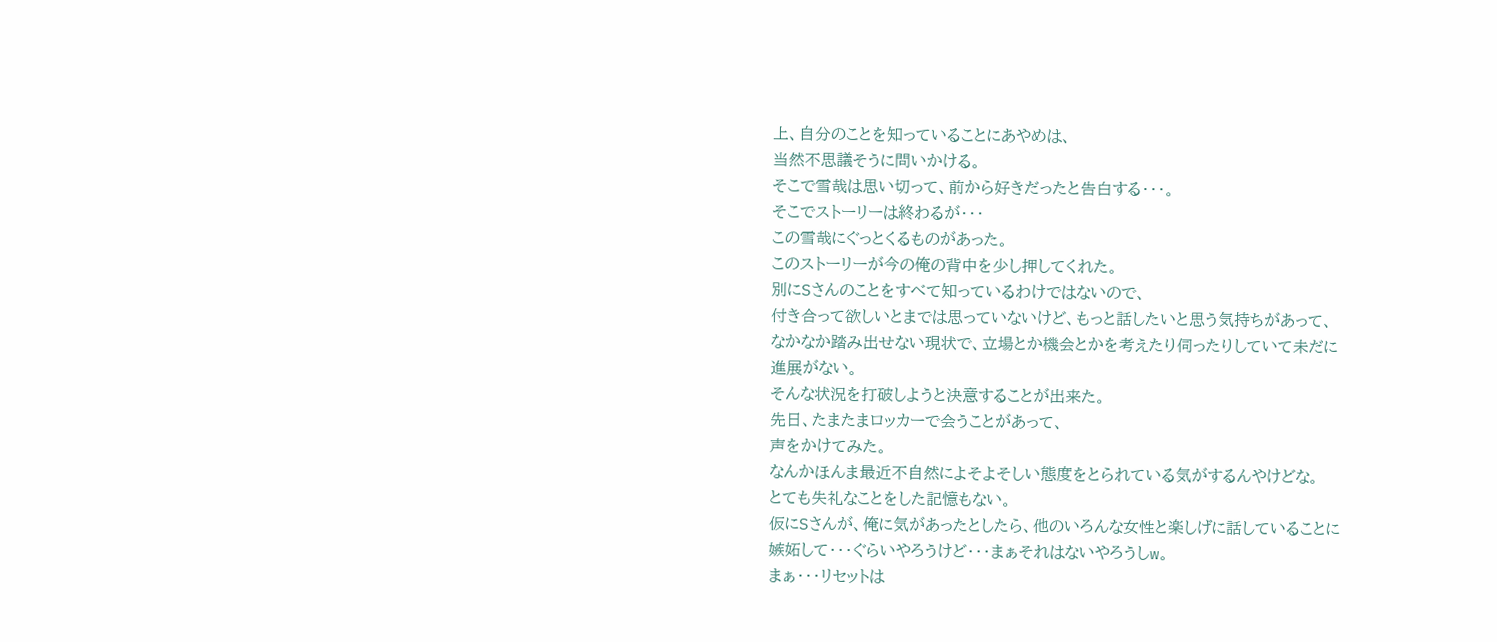上、自分のことを知っていることにあやめは、
当然不思議そうに問いかける。
そこで雪哉は思い切って、前から好きだったと告白する・・・。
そこでストーリーは終わるが・・・
この雪哉にぐっとくるものがあった。
このストーリーが今の俺の背中を少し押してくれた。
別にSさんのことをすべて知っているわけではないので、
付き合って欲しいとまでは思っていないけど、もっと話したいと思う気持ちがあって、
なかなか踏み出せない現状で、立場とか機会とかを考えたり伺ったりしていて未だに
進展がない。
そんな状況を打破しようと決意することが出来た。
先日、たまたまロッカーで会うことがあって、
声をかけてみた。
なんかほんま最近不自然によそよそしい態度をとられている気がするんやけどな。
とても失礼なことをした記憶もない。
仮にSさんが、俺に気があったとしたら、他のいろんな女性と楽しげに話していることに
嫉妬して・・・ぐらいやろうけど・・・まぁそれはないやろうしw。
まぁ・・・リセットは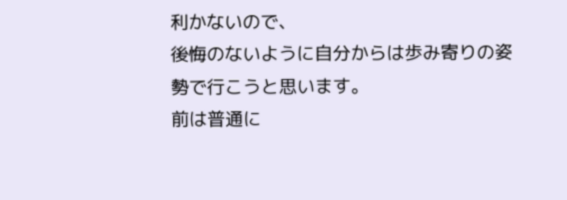利かないので、
後悔のないように自分からは歩み寄りの姿勢で行こうと思います。
前は普通に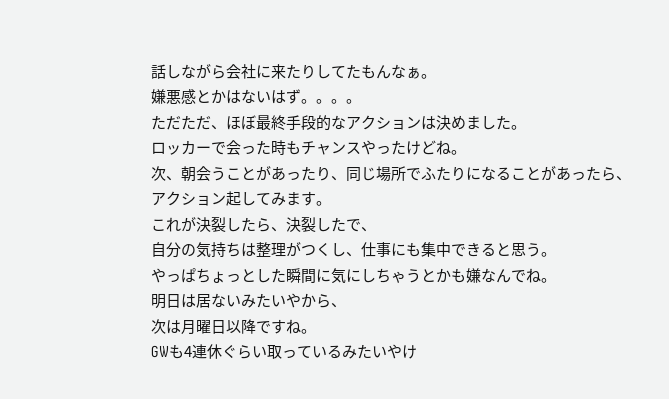話しながら会社に来たりしてたもんなぁ。
嫌悪感とかはないはず。。。。
ただただ、ほぼ最終手段的なアクションは決めました。
ロッカーで会った時もチャンスやったけどね。
次、朝会うことがあったり、同じ場所でふたりになることがあったら、
アクション起してみます。
これが決裂したら、決裂したで、
自分の気持ちは整理がつくし、仕事にも集中できると思う。
やっぱちょっとした瞬間に気にしちゃうとかも嫌なんでね。
明日は居ないみたいやから、
次は月曜日以降ですね。
GWも4連休ぐらい取っているみたいやけ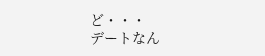ど・・・
デートなん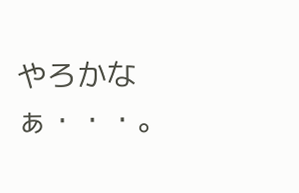やろかなぁ・・・。